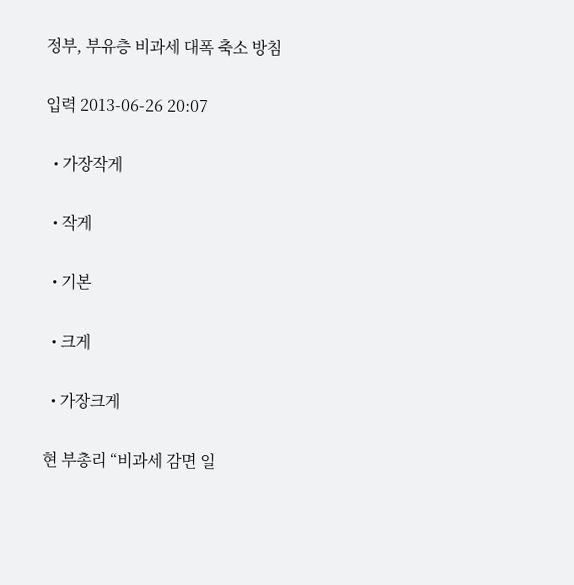정부, 부유층 비과세 대폭 축소 방침

입력 2013-06-26 20:07

  • 가장작게

  • 작게

  • 기본

  • 크게

  • 가장크게

현 부총리 “비과세 감면 일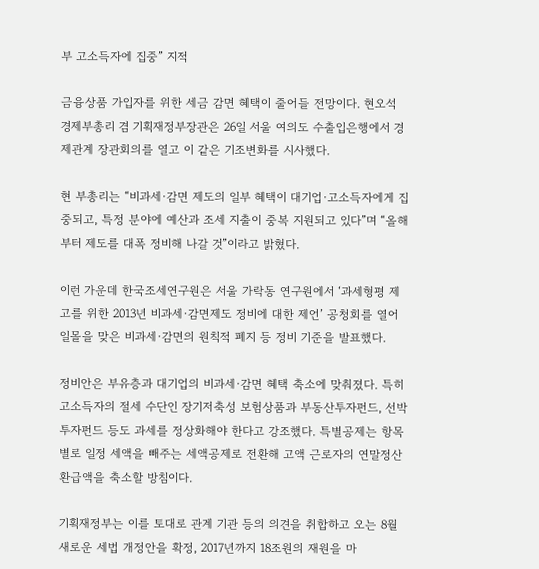부 고소득자에 집중” 지적

금융상품 가입자를 위한 세금 감면 혜택이 줄어들 전망이다. 현오석 경제부총리 겸 기획재정부장관은 26일 서울 여의도 수출입은행에서 경제관계 장관회의를 열고 이 같은 기조변화를 시사했다.

현 부총리는 “비과세·감면 제도의 일부 혜택이 대기업·고소득자에게 집중되고, 특정 분야에 예산과 조세 지출이 중복 지원되고 있다”며 “올해부터 제도를 대폭 정비해 나갈 것”이라고 밝혔다.

이런 가운데 한국조세연구원은 서울 가락동 연구원에서 ‘과세형평 제고를 위한 2013년 비과세·감면제도 정비에 대한 제언’ 공청회를 열어 일몰을 맞은 비과세·감면의 원칙적 폐지 등 정비 기준을 발표했다.

정비안은 부유층과 대기업의 비과세·감면 혜택 축소에 맞춰졌다. 특히 고소득자의 절세 수단인 장기저축성 보험상품과 부동산투자펀드, 선박투자펀드 등도 과세를 정상화해야 한다고 강조했다. 특별공제는 항목별로 일정 세액을 빼주는 세액공제로 전환해 고액 근로자의 연말정산 환급액을 축소할 방침이다.

기획재정부는 이를 토대로 관계 기관 등의 의견을 취합하고 오는 8월 새로운 세법 개정안을 확정, 2017년까지 18조원의 재원을 마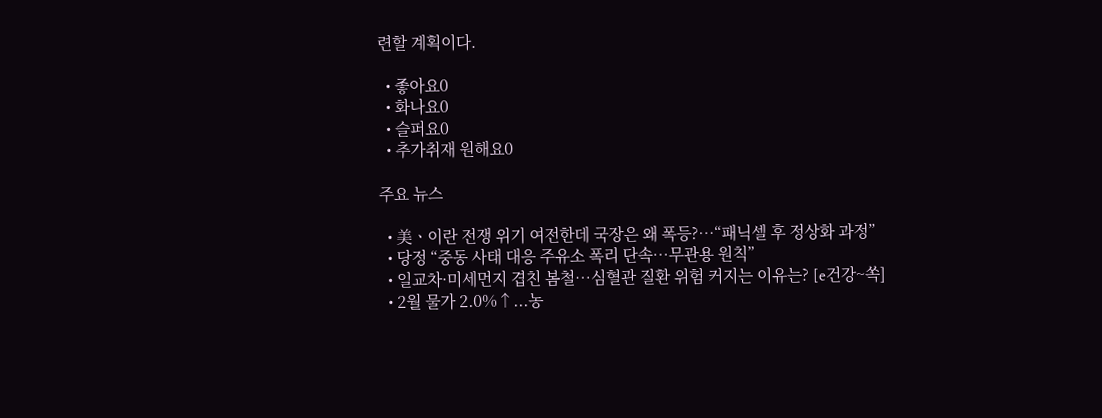련할 계획이다.

  • 좋아요0
  • 화나요0
  • 슬퍼요0
  • 추가취재 원해요0

주요 뉴스

  • 美ㆍ이란 전쟁 위기 여전한데 국장은 왜 폭등?⋯“패닉셀 후 정상화 과정”
  • 당정 “중동 사태 대응 주유소 폭리 단속…무관용 원칙”
  • 일교차·미세먼지 겹친 봄철…심혈관 질환 위험 커지는 이유는? [e건강~쏙]
  • 2월 물가 2.0%↑...농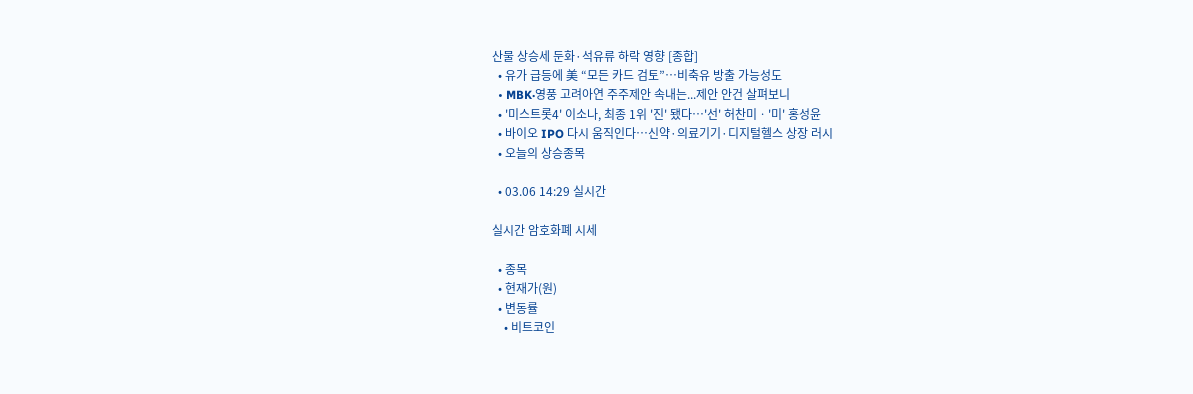산물 상승세 둔화·석유류 하락 영향 [종합]
  • 유가 급등에 美 “모든 카드 검토”…비축유 방출 가능성도
  • MBK·영풍 고려아연 주주제안 속내는...제안 안건 살펴보니
  • '미스트롯4' 이소나, 최종 1위 '진' 됐다⋯'선' 허찬미ㆍ'미' 홍성윤
  • 바이오 IPO 다시 움직인다…신약·의료기기·디지털헬스 상장 러시
  • 오늘의 상승종목

  • 03.06 14:29 실시간

실시간 암호화폐 시세

  • 종목
  • 현재가(원)
  • 변동률
    • 비트코인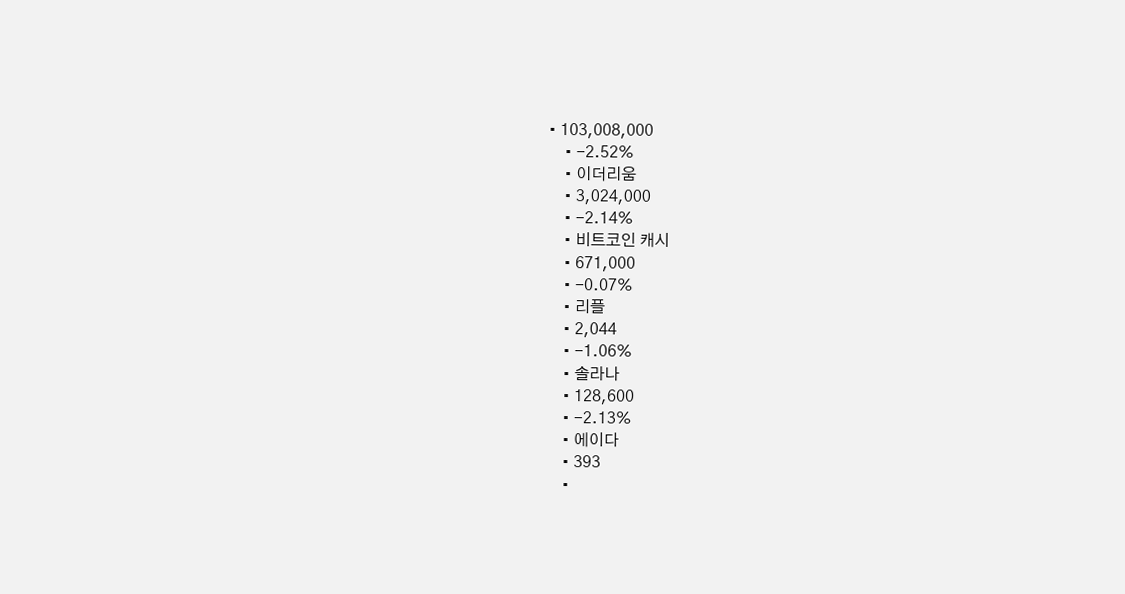• 103,008,000
    • -2.52%
    • 이더리움
    • 3,024,000
    • -2.14%
    • 비트코인 캐시
    • 671,000
    • -0.07%
    • 리플
    • 2,044
    • -1.06%
    • 솔라나
    • 128,600
    • -2.13%
    • 에이다
    • 393
    •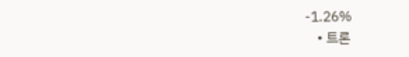-1.26%
    • 트론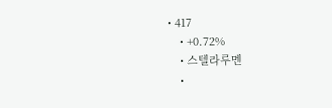• 417
    • +0.72%
    • 스텔라루멘
    •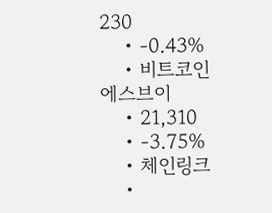230
    • -0.43%
    • 비트코인에스브이
    • 21,310
    • -3.75%
    • 체인링크
    •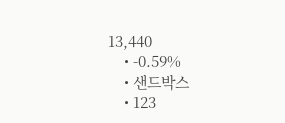13,440
    • -0.59%
    • 샌드박스
    • 123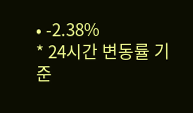• -2.38%
* 24시간 변동률 기준